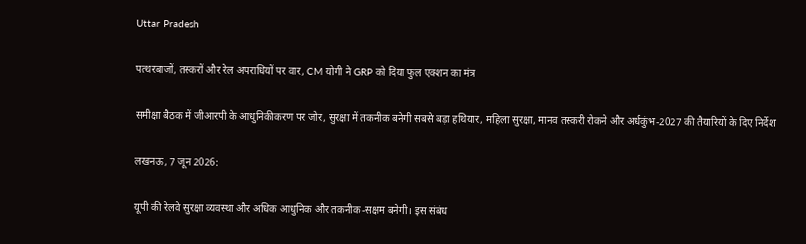Uttar Pradesh

पत्थरबाजों, तस्करों और रेल अपराधियों पर वार, CM योगी ने GRP को दिया फुल एक्शन का मंत्र

समीक्षा बैठक में जीआरपी के आधुनिकीकरण पर जोर, सुरक्षा में तकनीक बनेगी सबसे बड़ा हथियार, महिला सुरक्षा, मानव तस्करी रोकने और अर्धकुंभ-2027 की तैयारियों के दिए निर्देश

लखनऊ, 7 जून 2026:

यूपी की रेलवे सुरक्षा व्यवस्था और अधिक आधुनिक और तकनीक-सक्षम बनेगी। इस संबंध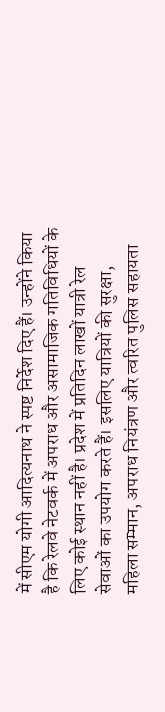में सीएम योगी आदित्यनाथ ने स्पष्ट निर्देश दिए हैं। उन्होंने किया है कि रेलवे नेटवर्क में अपराध और असामाजिक गतिविधियों के लिए कोई स्थान नहीं है। प्रदेश में प्रतिदिन लाखों यात्री रेल सेवाओं का उपयोग करते हैं। इसलिए यात्रियों की सुरक्षा, महिला सम्मान, अपराध नियंत्रण और त्वरित पुलिस सहायता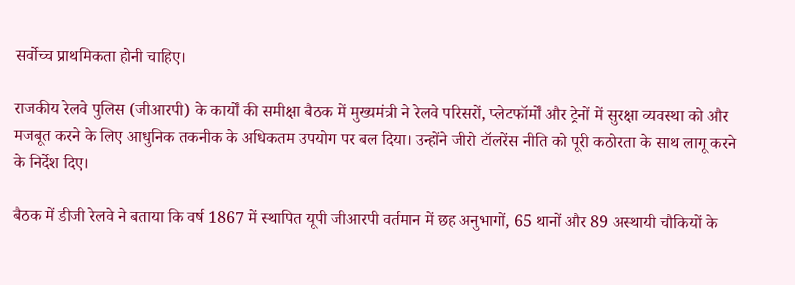सर्वोच्च प्राथमिकता होनी चाहिए।

राजकीय रेलवे पुलिस (जीआरपी) के कार्यों की समीक्षा बैठक में मुख्यमंत्री ने रेलवे परिसरों, प्लेटफॉर्मों और ट्रेनों में सुरक्षा व्यवस्था को और मजबूत करने के लिए आधुनिक तकनीक के अधिकतम उपयोग पर बल दिया। उन्होंने जीरो टॉलरेंस नीति को पूरी कठोरता के साथ लागू करने के निर्देश दिए।

बैठक में डीजी रेलवे ने बताया कि वर्ष 1867 में स्थापित यूपी जीआरपी वर्तमान में छह अनुभागों, 65 थानों और 89 अस्थायी चौकियों के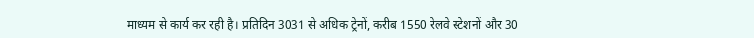माध्यम से कार्य कर रही है। प्रतिदिन 3031 से अधिक ट्रेनों, करीब 1550 रेलवे स्टेशनों और 30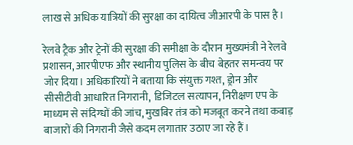लाख से अधिक यात्रियों की सुरक्षा का दायित्व जीआरपी के पास है।

रेलवे ट्रैक और ट्रेनों की सुरक्षा की समीक्षा के दौरान मुख्यमंत्री ने रेलवे प्रशासन, आरपीएफ और स्थानीय पुलिस के बीच बेहतर समन्वय पर जोर दिया। अधिकारियों ने बताया कि संयुक्त गश्त, ड्रोन और सीसीटीवी आधारित निगरानी, डिजिटल सत्यापन, निरीक्षण एप के माध्यम से संदिग्धों की जांच, मुखबिर तंत्र को मजबूत करने तथा कबाड़ बाजारों की निगरानी जैसे कदम लगातार उठाए जा रहे हैं।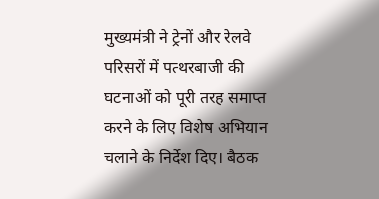मुख्यमंत्री ने ट्रेनों और रेलवे परिसरों में पत्थरबाजी की घटनाओं को पूरी तरह समाप्त करने के लिए विशेष अभियान चलाने के निर्देश दिए। बैठक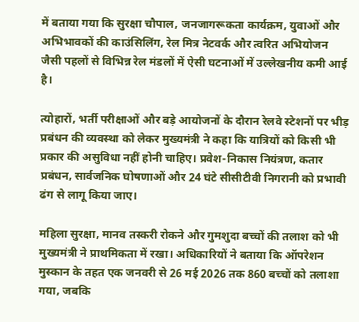में बताया गया कि सुरक्षा चौपाल, जनजागरूकता कार्यक्रम, युवाओं और अभिभावकों की काउंसिलिंग, रेल मित्र नेटवर्क और त्वरित अभियोजन जैसी पहलों से विभिन्न रेल मंडलों में ऐसी घटनाओं में उल्लेखनीय कमी आई है।

त्योहारों, भर्ती परीक्षाओं और बड़े आयोजनों के दौरान रेलवे स्टेशनों पर भीड़ प्रबंधन की व्यवस्था को लेकर मुख्यमंत्री ने कहा कि यात्रियों को किसी भी प्रकार की असुविधा नहीं होनी चाहिए। प्रवेश-निकास नियंत्रण, कतार प्रबंधन, सार्वजनिक घोषणाओं और 24 घंटे सीसीटीवी निगरानी को प्रभावी ढंग से लागू किया जाए।

महिला सुरक्षा, मानव तस्करी रोकने और गुमशुदा बच्चों की तलाश को भी मुख्यमंत्री ने प्राथमिकता में रखा। अधिकारियों ने बताया कि ऑपरेशन मुस्कान के तहत एक जनवरी से 26 मई 2026 तक 860 बच्चों को तलाशा गया, जबकि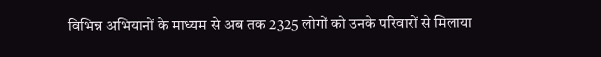विभिन्न अभियानों के माध्यम से अब तक 2325 लोगों को उनके परिवारों से मिलाया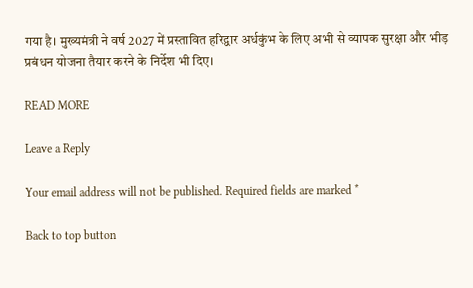गया है। मुख्यमंत्री ने वर्ष 2027 में प्रस्तावित हरिद्वार अर्धकुंभ के लिए अभी से व्यापक सुरक्षा और भीड़ प्रबंधन योजना तैयार करने के निर्देश भी दिए।

READ MORE

Leave a Reply

Your email address will not be published. Required fields are marked *

Back to top button